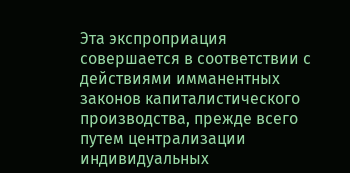Эта экспроприация совершается в соответствии с действиями имманентных законов капиталистического производства, прежде всего путем централизации индивидуальных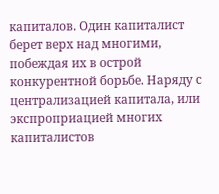капиталов. Один капиталист берет верх над многими, побеждая их в острой конкурентной борьбе. Наряду с централизацией капитала, или экспроприацией многих капиталистов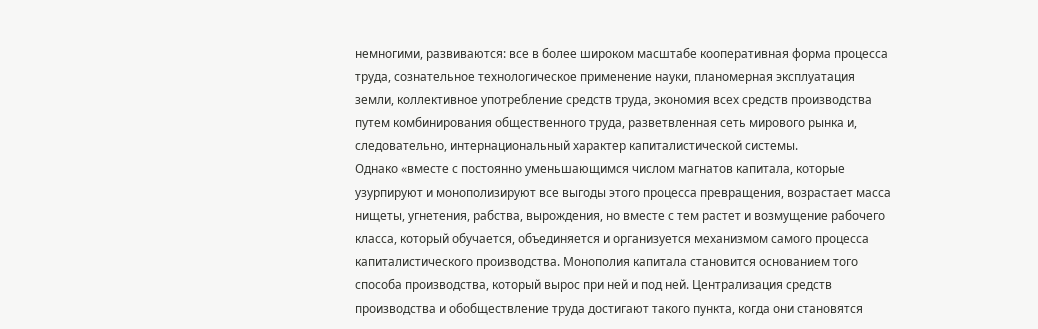немногими, развиваются: все в более широком масштабе кооперативная форма процесса труда, сознательное технологическое применение науки, планомерная эксплуатация земли, коллективное употребление средств труда, экономия всех средств производства путем комбинирования общественного труда, разветвленная сеть мирового рынка и, следовательно, интернациональный характер капиталистической системы.
Однако «вместе с постоянно уменьшающимся числом магнатов капитала, которые узурпируют и монополизируют все выгоды этого процесса превращения, возрастает масса нищеты, угнетения, рабства, вырождения, но вместе с тем растет и возмущение рабочего класса, который обучается, объединяется и организуется механизмом самого процесса капиталистического производства. Монополия капитала становится основанием того способа производства, который вырос при ней и под ней. Централизация средств производства и обобществление труда достигают такого пункта, когда они становятся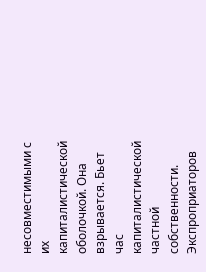несовместимыми с их капиталистической оболочкой. Она взрывается. Бьет час капиталистической частной собственности. Экспроприаторов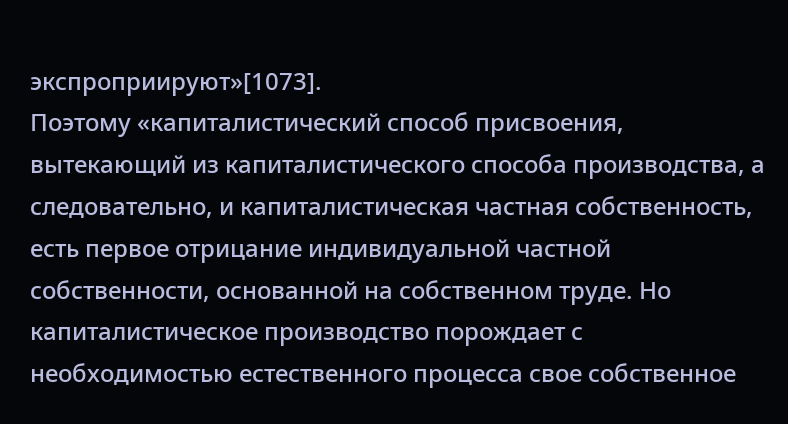экспроприируют»[1073].
Поэтому «капиталистический способ присвоения, вытекающий из капиталистического способа производства, а следовательно, и капиталистическая частная собственность, есть первое отрицание индивидуальной частной собственности, основанной на собственном труде. Но капиталистическое производство порождает с необходимостью естественного процесса свое собственное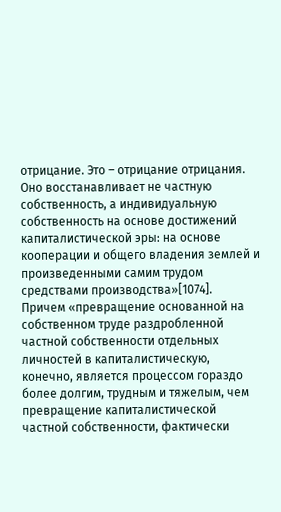отрицание. Это – отрицание отрицания. Оно восстанавливает не частную собственность, а индивидуальную собственность на основе достижений капиталистической эры: на основе кооперации и общего владения землей и произведенными самим трудом средствами производства»[1074].
Причем «превращение основанной на собственном труде раздробленной частной собственности отдельных личностей в капиталистическую, конечно, является процессом гораздо более долгим, трудным и тяжелым, чем превращение капиталистической частной собственности, фактически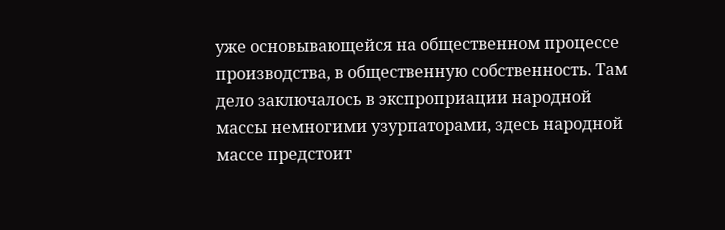уже основывающейся на общественном процессе производства, в общественную собственность. Там дело заключалось в экспроприации народной массы немногими узурпаторами, здесь народной массе предстоит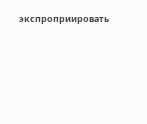экспроприировать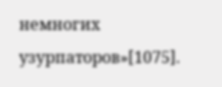немногих узурпаторов»[1075].